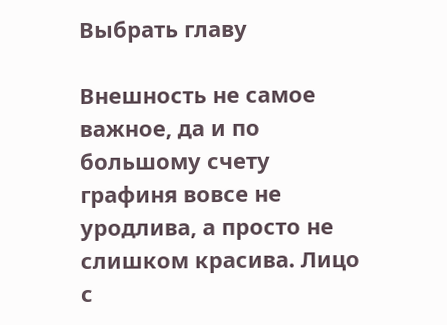Выбрать главу

Внешность не самое важное, да и по большому счету графиня вовсе не уродлива, а просто не слишком красива. Лицо с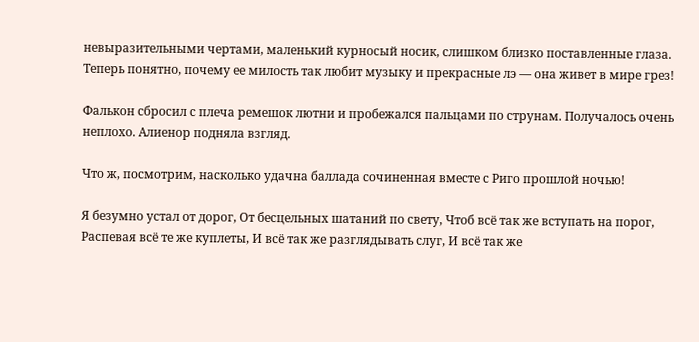невыразительными чертами, маленький курносый носик, слишком близко поставленные глаза. Теперь понятно, почему ее милость так любит музыку и прекрасные лэ — она живет в мире грез!

Фалькон сбросил с плеча ремешок лютни и пробежался пальцами по струнам. Получалось очень неплохо. Алиенор подняла взгляд.

Что ж, посмотрим, насколько удачна баллада сочиненная вместе с Риго прошлой ночью!

Я безумно устал от дорог, От бесцельных шатаний по свету, Чтоб всё так же вступать на порог, Распевая всё те же куплеты, И всё так же разглядывать слуг, И всё так же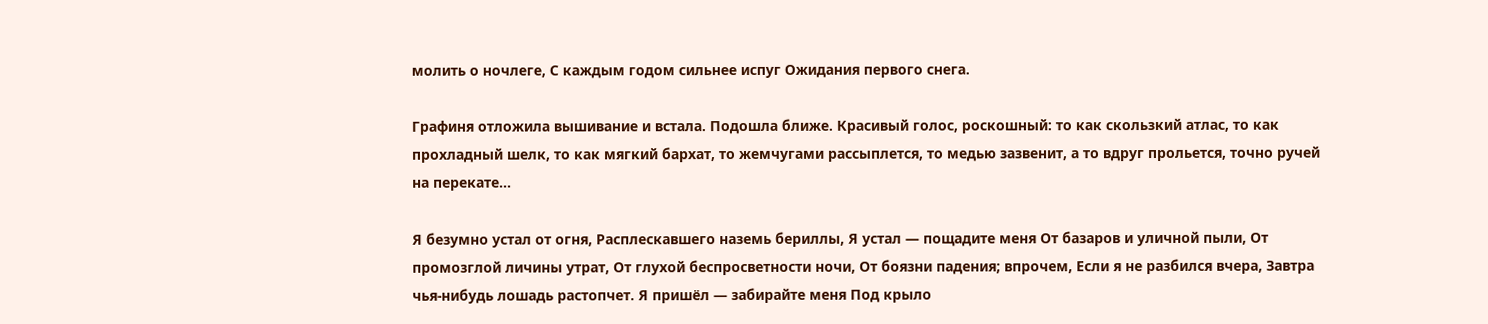молить о ночлеге, С каждым годом сильнее испуг Ожидания первого снега.

Графиня отложила вышивание и встала. Подошла ближе. Красивый голос, роскошный: то как скользкий атлас, то как прохладный шелк, то как мягкий бархат, то жемчугами рассыплется, то медью зазвенит, а то вдруг прольется, точно ручей на перекате…

Я безумно устал от огня, Расплескавшего наземь бериллы, Я устал — пощадите меня От базаров и уличной пыли, От промозглой личины утрат, От глухой беспросветности ночи, От боязни падения; впрочем, Если я не разбился вчера, Завтра чья-нибудь лошадь растопчет. Я пришёл — забирайте меня Под крыло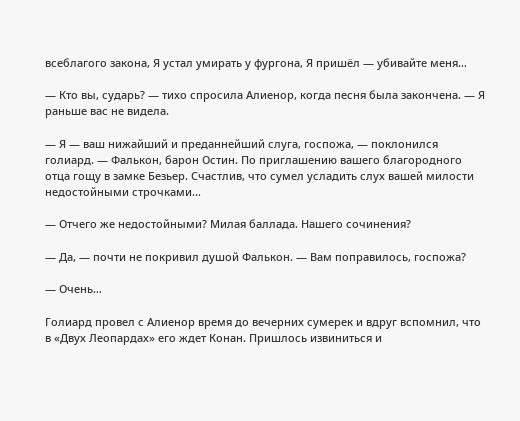всеблагого закона, Я устал умирать у фургона, Я пришёл — убивайте меня…

— Кто вы, сударь? — тихо спросила Алиенор, когда песня была закончена. — Я раньше вас не видела.

— Я — ваш нижайший и преданнейший слуга, госпожа, — поклонился голиард. — Фалькон, барон Остин. По приглашению вашего благородного отца гощу в замке Безьер. Счастлив, что сумел усладить слух вашей милости недостойными строчками…

— Отчего же недостойными? Милая баллада. Нашего сочинения?

— Да, — почти не покривил душой Фалькон. — Вам поправилось, госпожа?

— Очень…

Голиард провел с Алиенор время до вечерних сумерек и вдруг вспомнил, что в «Двух Леопардах» его ждет Конан. Пришлось извиниться и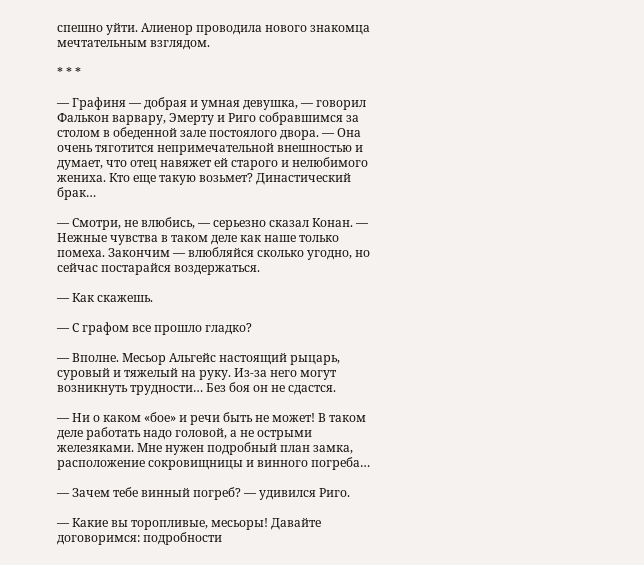спешно уйти. Алиенор проводила нового знакомца мечтательным взглядом.

* * *

— Графиня — добрая и умная девушка, — говорил Фалькон варвару, Эмерту и Риго собравшимся за столом в обеденной зале постоялого двора. — Она очень тяготится непримечательной внешностью и думает, что отец навяжет ей старого и нелюбимого жениха. Кто еще такую возьмет? Династический брак…

— Смотри, не влюбись, — серьезно сказал Конан. — Нежные чувства в таком деле как наше только помеха. Закончим — влюбляйся сколько угодно, но сейчас постарайся воздержаться.

— Как скажешь.

— С графом все прошло гладко?

— Вполне. Месьор Альгейс настоящий рыцарь, суровый и тяжелый на руку. Из-за него могут возникнуть трудности… Без боя он не сдастся.

— Ни о каком «бое» и речи быть не может! В таком деле работать надо головой, а не острыми железяками. Мне нужен подробный план замка, расположение сокровищницы и винного погреба…

— Зачем тебе винный погреб? — удивился Риго.

— Какие вы торопливые, месьоры! Давайте договоримся: подробности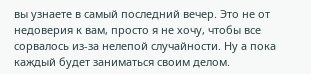вы узнаете в самый последний вечер. Это не от недоверия к вам, просто я не хочу, чтобы все сорвалось из-за нелепой случайности. Ну а пока каждый будет заниматься своим делом.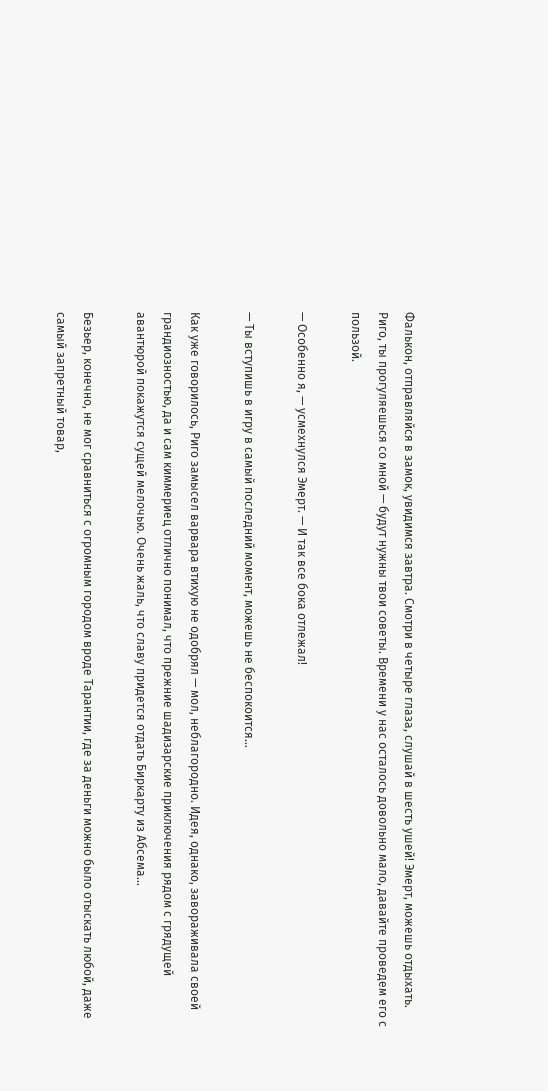Фалькон, отправляйся в замок, увидимся завтра. Смотри в четыре глаза, слушай в шесть ушей! Эмерт, можешь отдыхать. Риго, ты прогуляешься со мной — будут нужны твои советы. Времени у нас осталось довольно мало, давайте проведем его с пользой.

— Особенно я, — усмехнулся Эмерт. — И так все бока отлежал!

— Ты вступишь в игру в самый последний момент, можешь не беспокоится…

Как уже говорилось, Риго замысел варвара втихую не одобрял — мол, неблагородно. Идея, однако, завораживала своей грандиозностью, да и сам киммериец отлично понимал, что прежние шадизарские приключения рядом с грядущей авантюрой покажутся сущей мелочью. Очень жаль, что славу придется отдать Биркарту из Абсема…

Безьер, конечно, не мог сравниться с огромным городом вроде Тарантии, где за деньги можно было отыскать любой, даже самый запретный товар,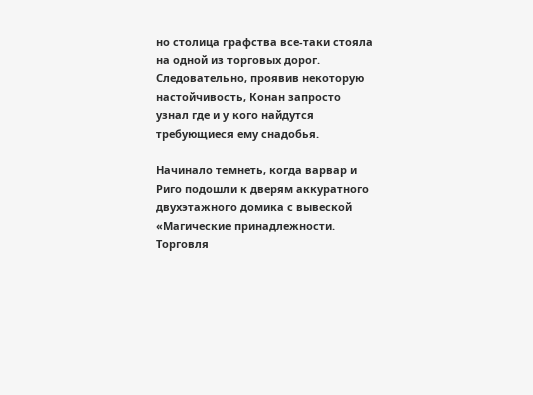но столица графства все-таки стояла на одной из торговых дорог. Следовательно, проявив некоторую настойчивость, Конан запросто узнал где и у кого найдутся требующиеся ему снадобья.

Начинало темнеть, когда варвар и Риго подошли к дверям аккуратного двухэтажного домика с вывеской «Магические принадлежности. Торговля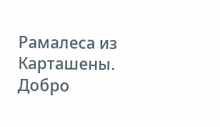Рамалеса из Карташены. Добро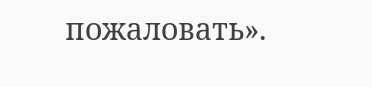пожаловать».